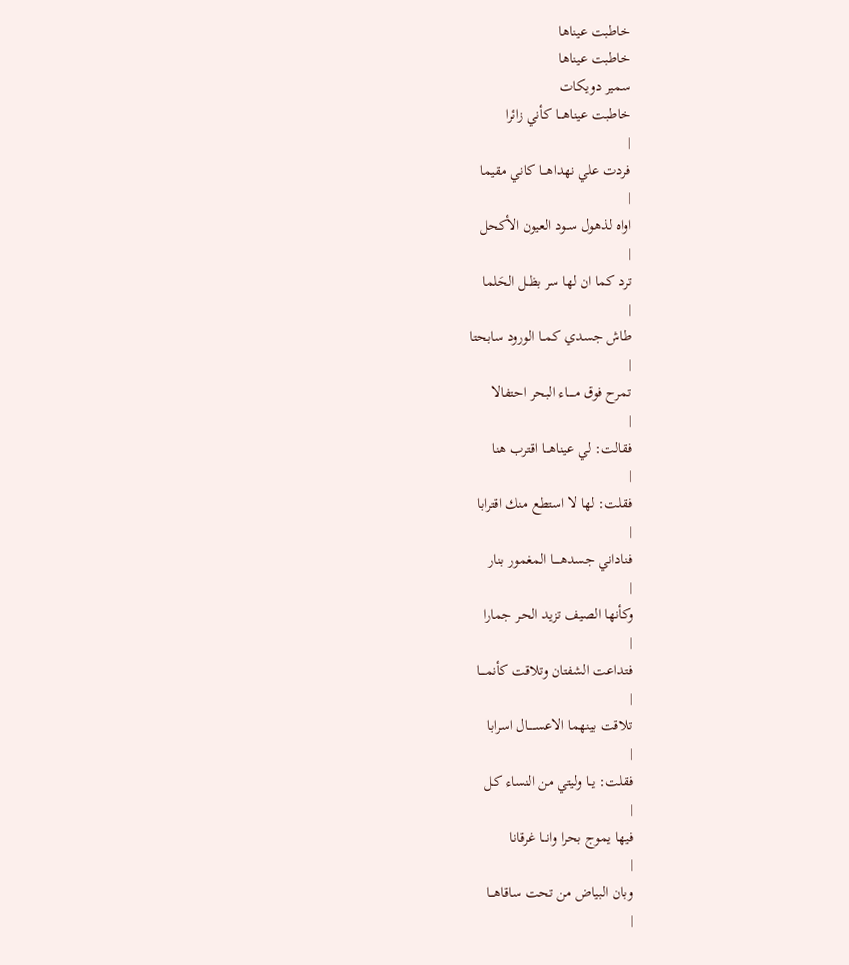خاطبت عيناها
خاطبت عيناها
سمير دويكات
خاطبت عيناهـــا كأني زائرا
|
فردت علي نهداهـــا كاني مقيما
|
اواه لذهول ســود العيون الأكحل
|
ترد كما ان لها سر بظــل الحَلما
|
طاش جسدي كمــا الورود سابحتا
|
تمرح فوق مـــــاء البحر احتفالا
|
فقالت: لي عيناهـــا اقترب هنا
|
فقلت: لها لا استطع منك اقترابا
|
فناداني جسدهـــــا المغمور بنار
|
وكأنها الصيف تزيد الحـر جمارا
|
فتداعت الشفتان وتلاقت كأنمــــا
|
تلاقت بينهما الاعســـــال اسرابا
|
فقلت: يــا وليتي من النساء كـل
|
فيها يموج بحرا وانـــا غرقانا
|
وبان البياض من تحت ساقاهـــا
|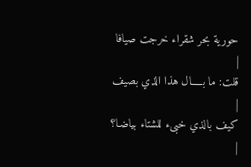حورية بحر شقراء خرجت صيافا
|
قلت: ما بـــــال هذا الذي بصيف
|
كيف بالذي خبىء للشتاء بياضـا؟
|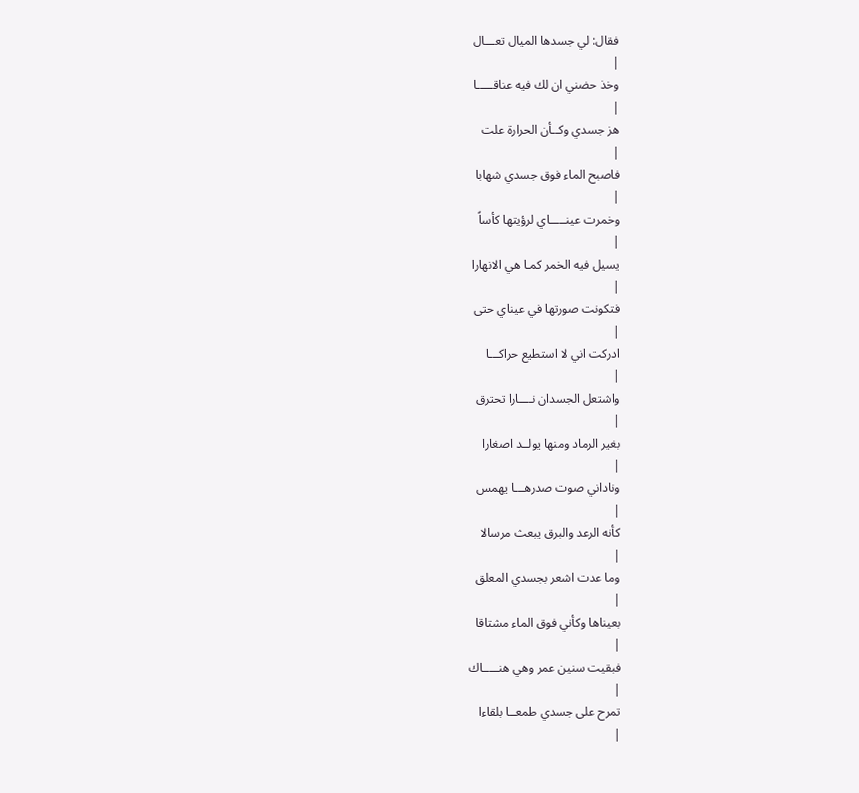فقال: لي جسدها الميال تعـــال
|
وخذ حضني ان لك فيه عناقـــــا
|
هز جسدي وكــأن الحرارة علت
|
فاصبح الماء فوق جسدي شهابا
|
وخمرت عينـــــاي لرؤيتها كأساً
|
يسيل فيه الخمر كمـا هي الانهارا
|
فتكونت صورتها في عيناي حتى
|
ادركت اني لا استطيع حراكـــا
|
واشتعل الجسدان نــــارا تحترق
|
بغير الرماد ومنها يولــد اصغارا
|
وناداني صوت صدرهـــا يهمس
|
كأنه الرعد والبرق يبعث مرسالا
|
وما عدت اشعر بجسدي المعلق
|
بعيناها وكأني فوق الماء مشتاقا
|
فبقيت سنين عمر وهي هنـــــاك
|
تمرح على جسدي طمعــا بلقاءا
|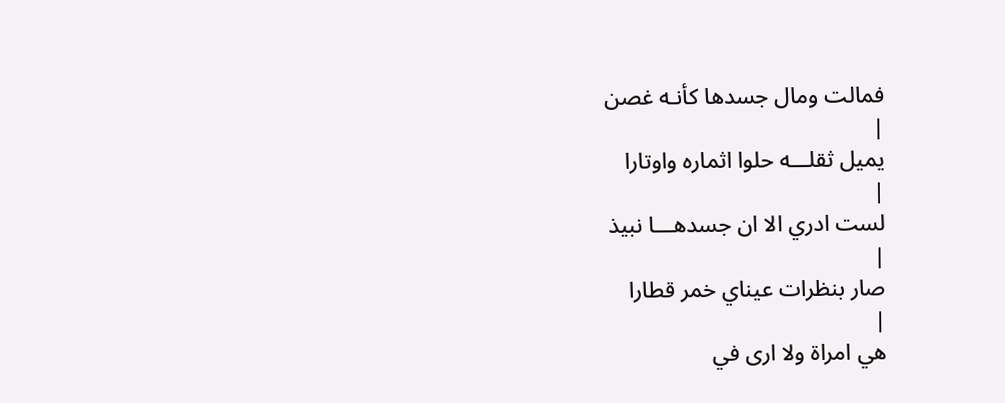فمالت ومال جسدها كأنـه غصن
|
يميل ثقلـــه حلوا اثماره واوتارا
|
لست ادري الا ان جسدهـــا نبيذ
|
صار بنظرات عيناي خمر قطارا
|
هي امراة ولا ارى في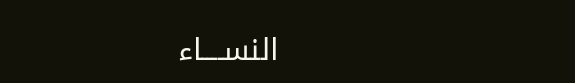النســــاء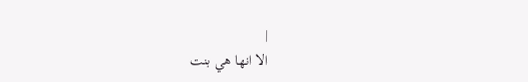|
الا انها هي بنت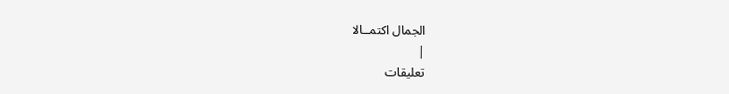الجمال اكتمــالا
|
تعليقات